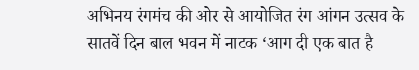अभिनय रंगमंच की ओर से आयोजित रंग आंगन उत्सव के सातवें दिन बाल भवन में नाटक ‘आग दी एक बात है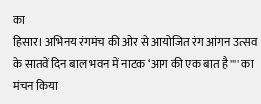का
हिसार। अभिनय रंगमंच की ओर से आयोजित रंग आंगन उत्सव के सातवें दिन बाल भवन में नाटक ‘आग की एक बात है'''' का मंचन किया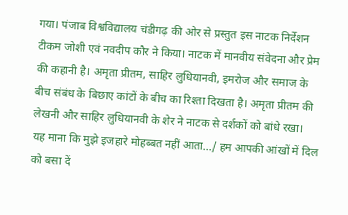गया। पंजाब विश्वविद्यालय चंडीगढ़ की ओर से प्रस्तुत इस नाटक निर्देशन टीकम जोशी एवं नवदीप कौर ने किया। नाटक में मानवीय संवेदना और प्रेम की कहानी है। अमृता प्रीतम, साहिर लुधियानवी, इमरोज और समाज के बीच संबंध के बिछाए कांटों के बीच का रिश्ता दिखता है। अमृता प्रीतम की लेखनी और साहिर लुधियानवी के शेर ने नाटक से दर्शकों को बांधे रखा।
यह माना कि मुझे इजहारे मोहब्बत नहीं आता.../ हम आपकी आंखों में दिल को बसा दें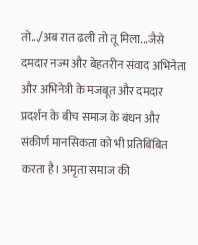तो.../अब रात ढली तो तू मिला...जैसे दमदार नज्म और बेहतरीन संवाद अभिनेता और अभिनेत्री के मजबूत और दमदार प्रदर्शन के बीच समाज के बंधन और संकीर्ण मानसिकता को भी प्रतिबिंबित करता है। अमृता समाज की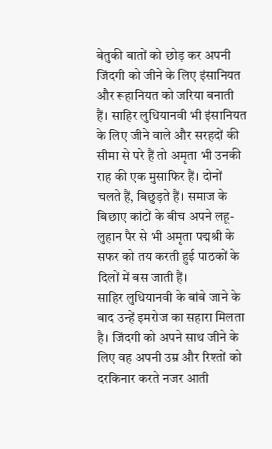बेतुकी बातों को छोड़ कर अपनी जिंदगी को जीने के लिए इंसानियत और रूहानियत को जरिया बनाती हैं। साहिर लुधियानवी भी इंसानियत के लिए जीने वाले और सरहदों की सीमा से परे हैं तो अमृता भी उनकी राह की एक मुसाफिर हैं। दोनों चलते हैं, बिछुड़ते हैं। समाज के बिछाए कांटों के बीच अपने लहू-लुहान पैर से भी अमृता पद्मश्री के सफर को तय करती हुई पाठकों के दिलों में बस जाती हैं।
साहिर लुधियानवी के बांबे जाने के बाद उन्हें इमरोज का सहारा मिलता है। जिंदगी को अपने साथ जीने के लिए वह अपनी उम्र और रिश्तों को दरकिनार करते नजर आती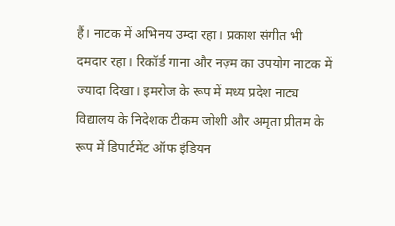हैं। नाटक में अभिनय उम्दा रहा। प्रकाश संगीत भी दमदार रहा। रिकॉर्ड गाना और नज़्म का उपयोग नाटक में ज्यादा दिखा। इमरोज के रूप में मध्य प्रदेश नाट्य विद्यालय के निदेशक टीकम जोशी और अमृता प्रीतम के रूप में डिपार्टमेंट ऑफ इंडियन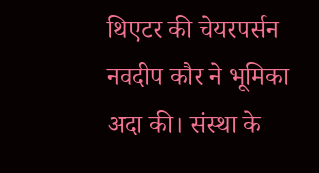थिएटर की चेयरपर्सन नवदीप कौर ने भूमिका अदा की। संस्था के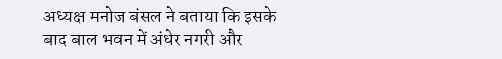अध्यक्ष मनोज बंसल ने बताया कि इसके बाद बाल भवन में अंधेर नगरी और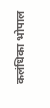कलंधिका भोपाल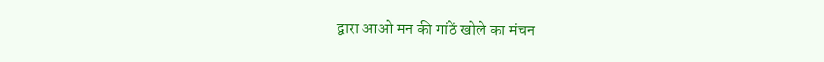द्वारा आओ मन की गांठें खोले का मंचन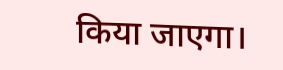किया जाएगा।